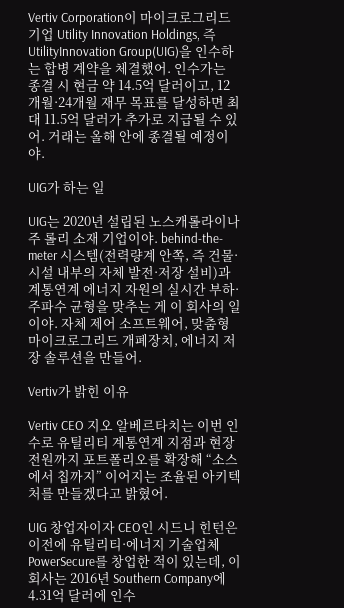Vertiv Corporation이 마이크로그리드 기업 Utility Innovation Holdings, 즉 UtilityInnovation Group(UIG)을 인수하는 합병 계약을 체결했어. 인수가는 종결 시 현금 약 14.5억 달러이고, 12개월·24개월 재무 목표를 달성하면 최대 11.5억 달러가 추가로 지급될 수 있어. 거래는 올해 안에 종결될 예정이야.

UIG가 하는 일

UIG는 2020년 설립된 노스캐롤라이나주 롤리 소재 기업이야. behind-the-meter 시스템(전력량계 안쪽, 즉 건물·시설 내부의 자체 발전·저장 설비)과 계통연계 에너지 자원의 실시간 부하·주파수 균형을 맞추는 게 이 회사의 일이야. 자체 제어 소프트웨어, 맞춤형 마이크로그리드 개폐장치, 에너지 저장 솔루션을 만들어.

Vertiv가 밝힌 이유

Vertiv CEO 지오 알베르타치는 이번 인수로 유틸리티 계통연계 지점과 현장 전원까지 포트폴리오를 확장해 “소스에서 칩까지” 이어지는 조율된 아키텍처를 만들겠다고 밝혔어.

UIG 창업자이자 CEO인 시드니 힌턴은 이전에 유틸리티·에너지 기술업체 PowerSecure를 창업한 적이 있는데, 이 회사는 2016년 Southern Company에 4.31억 달러에 인수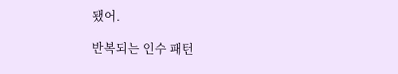됐어.

반복되는 인수 패턴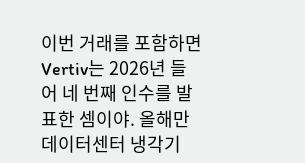이번 거래를 포함하면 Vertiv는 2026년 들어 네 번째 인수를 발표한 셈이야. 올해만 데이터센터 냉각기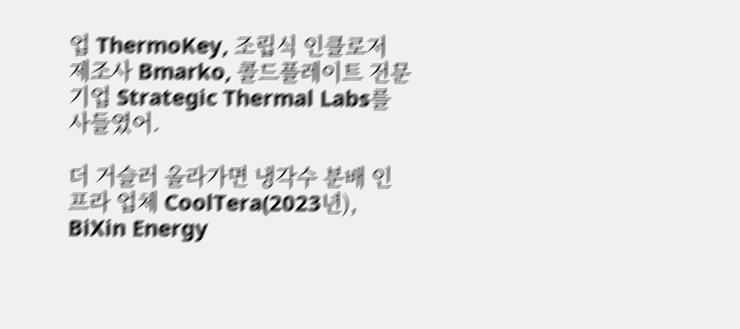업 ThermoKey, 조립식 인클로저 제조사 Bmarko, 콜드플레이트 전문기업 Strategic Thermal Labs를 사들였어.

더 거슬러 올라가면 냉각수 분배 인프라 업체 CoolTera(2023년), BiXin Energy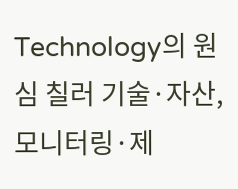Technology의 원심 칠러 기술·자산, 모니터링·제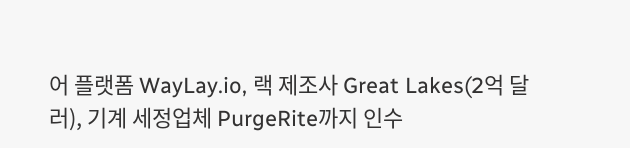어 플랫폼 WayLay.io, 랙 제조사 Great Lakes(2억 달러), 기계 세정업체 PurgeRite까지 인수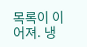목록이 이어져. 냉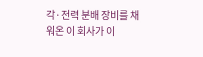각·전력 분배 장비를 채워온 이 회사가 이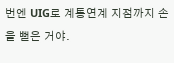번엔 UIG로 계통연계 지점까지 손을 뻗은 거야.